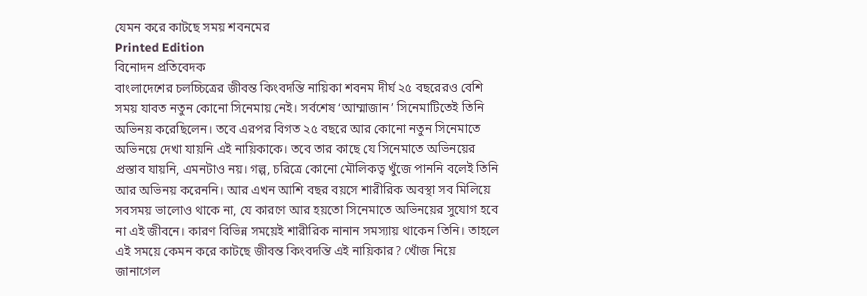যেমন করে কাটছে সময় শবনমের
Printed Edition
বিনোদন প্রতিবেদক
বাংলাদেশের চলচ্চিত্রের জীবন্ত কিংবদন্তি নায়িকা শবনম দীর্ঘ ২৫ বছরেরও বেশি সময় যাবত নতুন কোনো সিনেমায় নেই। সর্বশেষ ‘আম্মাজান’ সিনেমাটিতেই তিনি অভিনয় করেছিলেন। তবে এরপর বিগত ২৫ বছরে আর কোনো নতুন সিনেমাতে অভিনয়ে দেখা যায়নি এই নায়িকাকে। তবে তার কাছে যে সিনেমাতে অভিনয়ের প্রস্তাব যায়নি, এমনটাও নয়। গল্প, চরিত্রে কোনো মৌলিকত্ব খুঁজে পাননি বলেই তিনি আর অভিনয় করেননি। আর এখন আশি বছর বয়সে শারীরিক অবস্থা সব মিলিয়ে সবসময় ভালোও থাকে না, যে কারণে আর হয়তো সিনেমাতে অভিনয়ের সুযোগ হবে না এই জীবনে। কারণ বিভিন্ন সময়েই শারীরিক নানান সমস্যায় থাকেন তিনি। তাহলে এই সময়ে কেমন করে কাটছে জীবন্ত কিংবদন্তি এই নায়িকার? খোঁজ নিয়ে জানাগেল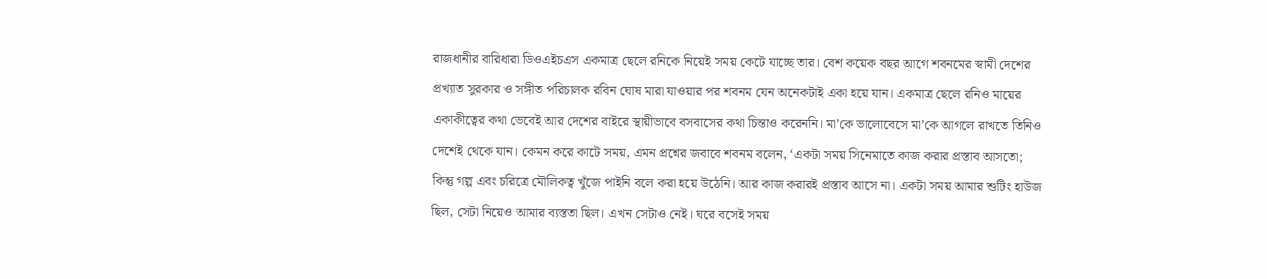রাজধানীর বারিধারা ডিওএইচএস একমাত্র ছেলে রনিকে নিয়েই সময় কেটে যাচ্ছে তার। বেশ কয়েক বছর আগে শবনমের স্বামী দেশের প্রখ্যাত সুরকার ও সঙ্গীত পরিচালক রবিন ঘোষ মারা যাওয়ার পর শবনম যেন অনেকটাই একা হয়ে যান। একমাত্র ছেলে রনিও মায়ের একাকীত্বের কথা ভেবেই আর দেশের বাইরে স্থায়ীভাবে বসবাসের কথা চিন্তাও করেননি। মা’কে ভালোবেসে মা’কে আগলে রাখতে তিনিও দেশেই থেকে যান। কেমন করে কাটে সময়, এমন প্রশ্নের জবাবে শবনম বলেন, ‘একটা সময় সিনেমাতে কাজ করার প্রস্তাব আসতো; কিন্তু গল্প এবং চরিত্রে মৌলিকত্ব খুঁজে পাইনি বলে করা হয়ে উঠেনি। আর কাজ করারই প্রস্তাব আসে না। একটা সময় আমার শুটিং হাউজ ছিল, সেটা নিয়েও আমার ব্যস্ততা ছিল। এখন সেটাও নেই। ঘরে বসেই সময়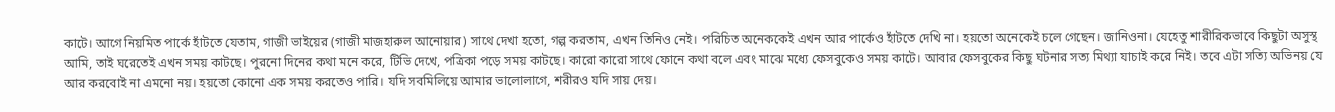কাটে। আগে নিয়মিত পার্কে হাঁটতে যেতাম, গাজী ভাইয়ের (গাজী মাজহারুল আনোয়ার) সাথে দেখা হতো, গল্প করতাম, এখন তিনিও নেই। পরিচিত অনেককেই এখন আর পার্কেও হাঁটতে দেখি না। হয়তো অনেকেই চলে গেছেন। জানিওনা। যেহেতু শারীরিকভাবে কিছুটা অসুস্থ আমি, তাই ঘরেতেই এখন সময় কাটছে। পুরনো দিনের কথা মনে করে, টিভি দেখে, পত্রিকা পড়ে সময় কাটছে। কারো কারো সাথে ফোনে কথা বলে এবং মাঝে মধ্যে ফেসবুকেও সময় কাটে। আবার ফেসবুকের কিছু ঘটনার সত্য মিথ্যা যাচাই করে নিই। তবে এটা সত্যি অভিনয় যে আর করবোই না এমনো নয়। হয়তো কোনো এক সময় করতেও পারি। যদি সবমিলিয়ে আমার ভালোলাগে, শরীরও যদি সায় দেয়।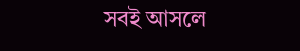সবই আসলে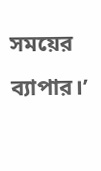সময়ের ব্যাপার।’